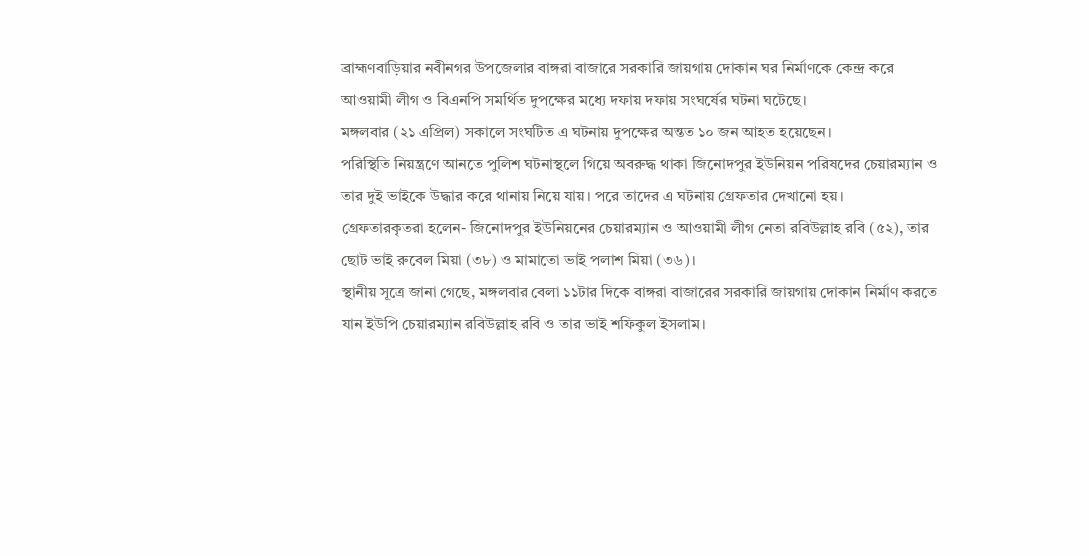ব্রাহ্মণবাড়িয়ার নবীনগর উপজেলার বাঙ্গরা বাজারে সরকারি জায়গায় দোকান ঘর নির্মাণকে কেন্দ্র করে আওয়ামী লীগ ও বিএনপি সমর্থিত দুপক্ষের মধ্যে দফায় দফায় সংঘর্ষের ঘটনা ঘটেছে।
মঙ্গলবার (২১ এপ্রিল) সকালে সংঘটিত এ ঘটনায় দুপক্ষের অন্তত ১০ জন আহত হয়েছেন।
পরিস্থিতি নিয়ন্ত্রণে আনতে পুলিশ ঘটনাস্থলে গিয়ে অবরুদ্ধ থাকা জিনোদপুর ইউনিয়ন পরিষদের চেয়ারম্যান ও তার দুই ভাইকে উদ্ধার করে থানায় নিয়ে যায়। পরে তাদের এ ঘটনায় গ্রেফতার দেখানো হয়।
গ্রেফতারকৃতরা হলেন- জিনোদপুর ইউনিয়নের চেয়ারম্যান ও আওয়ামী লীগ নেতা রবিউল্লাহ রবি (৫২), তার ছোট ভাই রুবেল মিয়া (৩৮) ও মামাতো ভাই পলাশ মিয়া (৩৬)।
স্থানীয় সূত্রে জানা গেছে, মঙ্গলবার বেলা ১১টার দিকে বাঙ্গরা বাজারের সরকারি জায়গায় দোকান নির্মাণ করতে যান ইউপি চেয়ারম্যান রবিউল্লাহ রবি ও তার ভাই শফিকুল ইসলাম।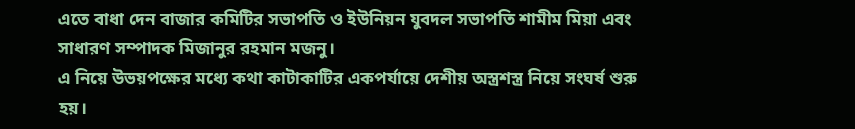এতে বাধা দেন বাজার কমিটির সভাপতি ও ইউনিয়ন যুবদল সভাপতি শামীম মিয়া এবং সাধারণ সম্পাদক মিজানুর রহমান মজনু।
এ নিয়ে উভয়পক্ষের মধ্যে কথা কাটাকাটির একপর্যায়ে দেশীয় অস্ত্রশস্ত্র নিয়ে সংঘর্ষ শুরু হয়।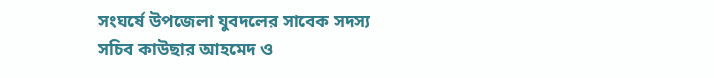সংঘর্ষে উপজেলা যুবদলের সাবেক সদস্য সচিব কাউছার আহমেদ ও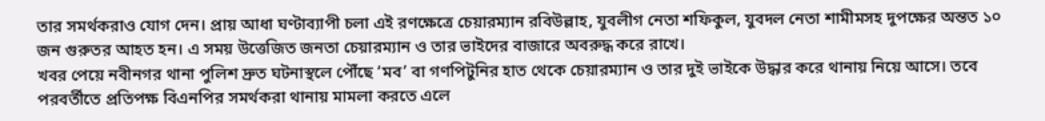তার সমর্থকরাও যোগ দেন। প্রায় আধা ঘণ্টাব্যাপী চলা এই রণক্ষেত্রে চেয়ারম্যান রবিউল্লাহ, যুবলীগ নেতা শফিকুল, যুবদল নেতা শামীমসহ দুপক্ষের অন্তত ১০ জন গুরুতর আহত হন। এ সময় উত্তেজিত জনতা চেয়ারম্যান ও তার ভাইদের বাজারে অবরুদ্ধ করে রাখে।
খবর পেয়ে নবীনগর থানা পুলিশ দ্রুত ঘটনাস্থলে পৌঁছে ‘মব’ বা গণপিটুনির হাত থেকে চেয়ারম্যান ও তার দুই ভাইকে উদ্ধার করে থানায় নিয়ে আসে। তবে পরবর্তীতে প্রতিপক্ষ বিএনপির সমর্থকরা থানায় মামলা করতে এলে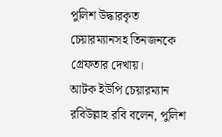পুলিশ উদ্ধারকৃত চেয়ারম্যানসহ তিনজনকে গ্রেফতার দেখায়।
আটক ইউপি চেয়ারম্যান রবিউল্লাহ রবি বলেন, পুলিশ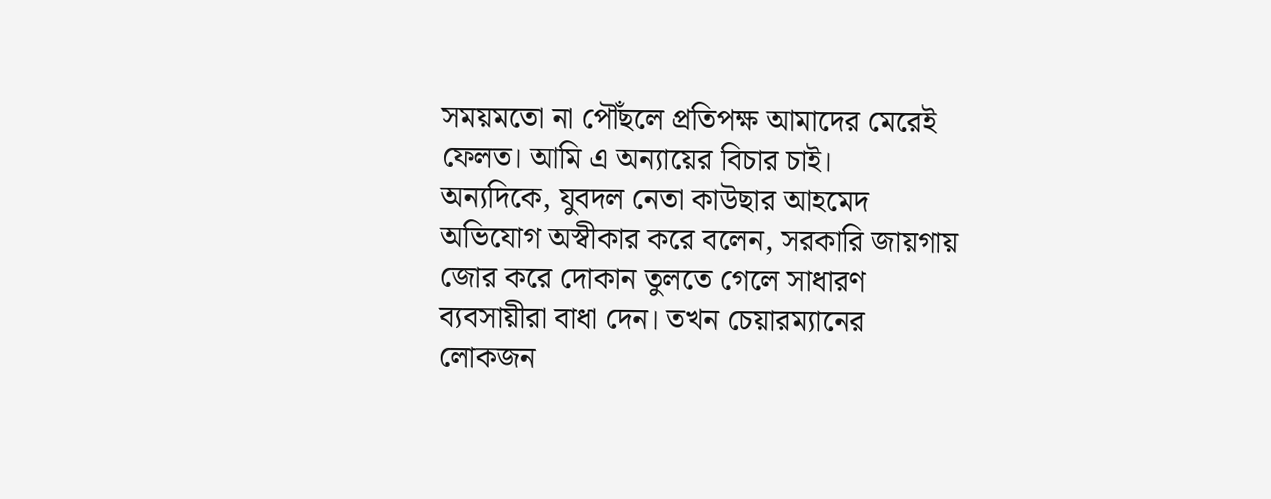সময়মতো না পৌঁছলে প্রতিপক্ষ আমাদের মেরেই ফেলত। আমি এ অন্যায়ের বিচার চাই।
অন্যদিকে, যুবদল নেতা কাউছার আহমেদ অভিযোগ অস্বীকার করে বলেন, সরকারি জায়গায় জোর করে দোকান তুলতে গেলে সাধারণ ব্যবসায়ীরা বাধা দেন। তখন চেয়ারম্যানের লোকজন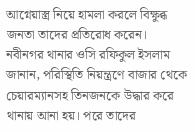আগ্নেয়াস্ত্র নিয়ে হামলা করলে বিক্ষুব্ধ জনতা তাদের প্রতিরোধ করেন।
নবীনগর থানার ওসি রফিকুল ইসলাম জানান, পরিস্থিতি নিয়ন্ত্রণে বাজার থেকে চেয়ারম্যানসহ তিনজনকে উদ্ধার করে থানায় আনা হয়। পরে তাদের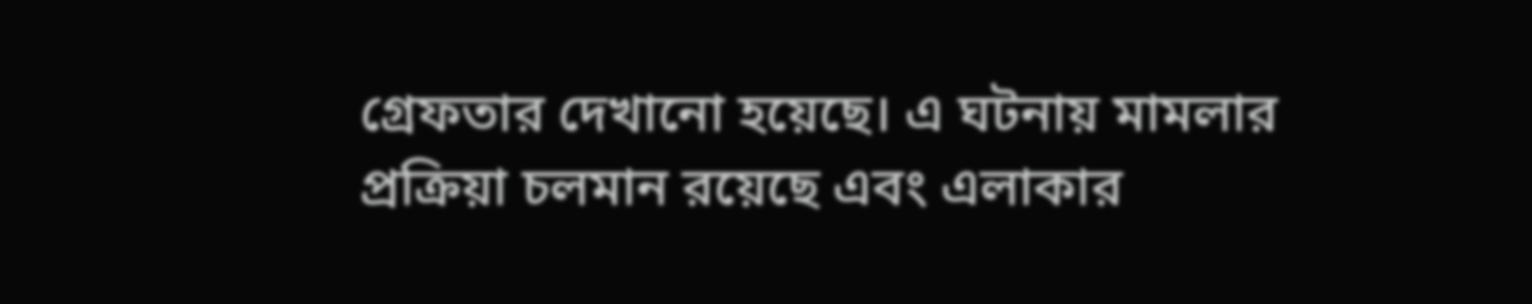গ্রেফতার দেখানো হয়েছে। এ ঘটনায় মামলার প্রক্রিয়া চলমান রয়েছে এবং এলাকার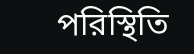পরিস্থিতি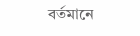বর্তমানে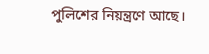পুলিশের নিয়ন্ত্রণে আছে।